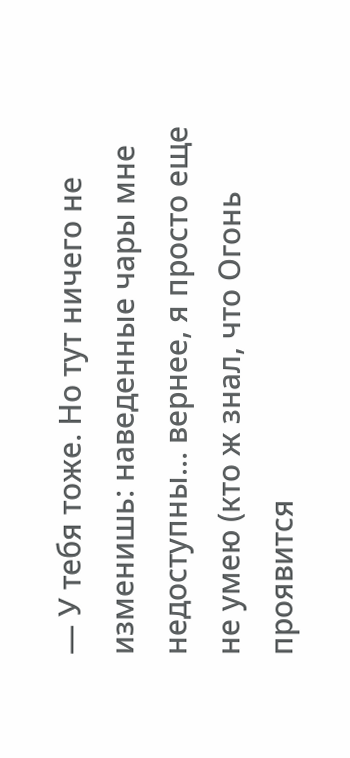— У тебя тоже. Но тут ничего не изменишь: наведенные чары мне недоступны… вернее, я просто еще не умею (кто ж знал, что Огонь проявится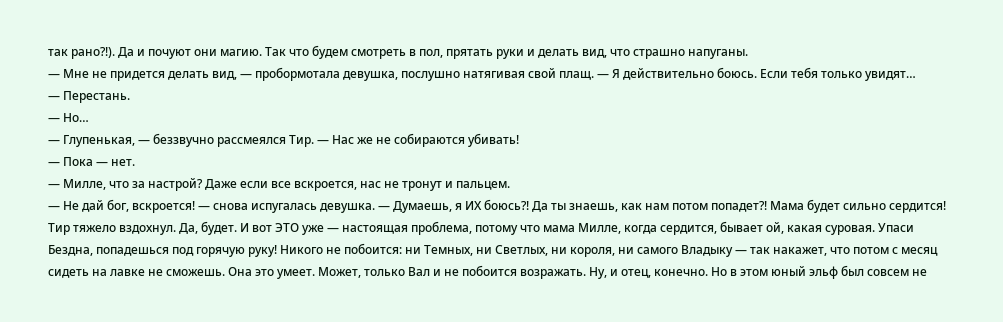так рано?!). Да и почуют они магию. Так что будем смотреть в пол, прятать руки и делать вид, что страшно напуганы.
— Мне не придется делать вид, — пробормотала девушка, послушно натягивая свой плащ. — Я действительно боюсь. Если тебя только увидят…
— Перестань.
— Но…
— Глупенькая, — беззвучно рассмеялся Тир. — Нас же не собираются убивать!
— Пока — нет.
— Милле, что за настрой? Даже если все вскроется, нас не тронут и пальцем.
— Не дай бог, вскроется! — снова испугалась девушка. — Думаешь, я ИХ боюсь?! Да ты знаешь, как нам потом попадет?! Мама будет сильно сердится!
Тир тяжело вздохнул. Да, будет. И вот ЭТО уже — настоящая проблема, потому что мама Милле, когда сердится, бывает ой, какая суровая. Упаси Бездна, попадешься под горячую руку! Никого не побоится: ни Темных, ни Светлых, ни короля, ни самого Владыку — так накажет, что потом с месяц сидеть на лавке не сможешь. Она это умеет. Может, только Вал и не побоится возражать. Ну, и отец, конечно. Но в этом юный эльф был совсем не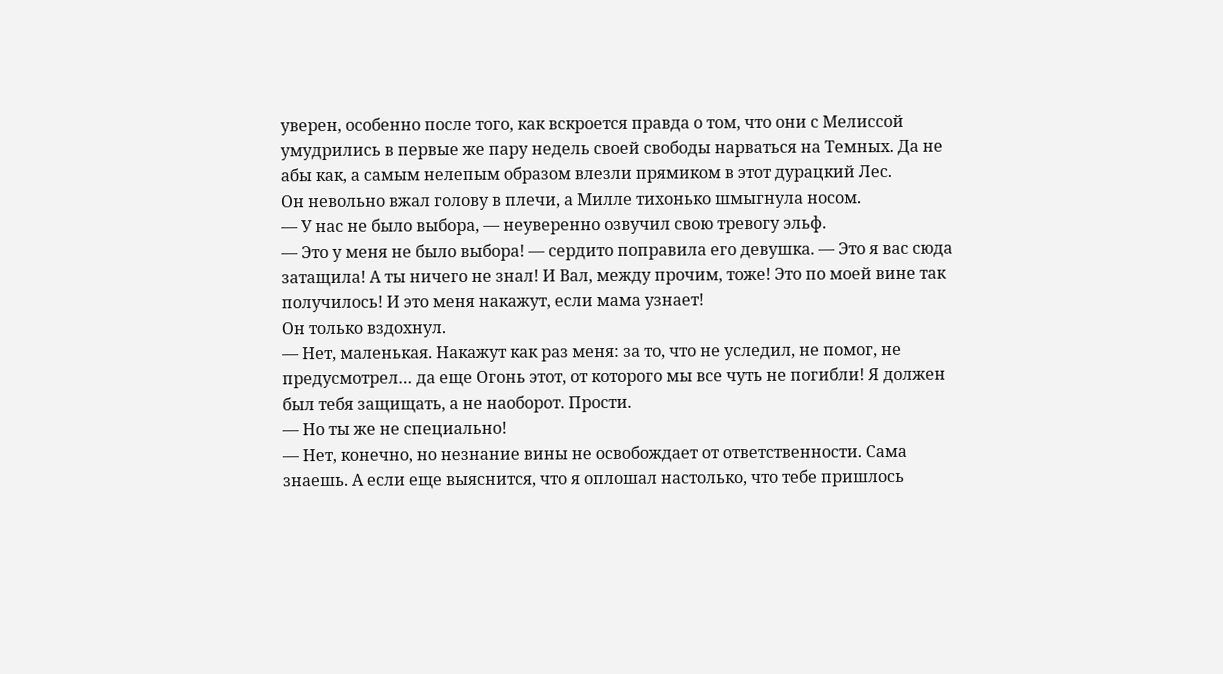уверен, особенно после того, как вскроется правда о том, что они с Мелиссой умудрились в первые же пару недель своей свободы нарваться на Темных. Да не абы как, а самым нелепым образом влезли прямиком в этот дурацкий Лес.
Он невольно вжал голову в плечи, а Милле тихонько шмыгнула носом.
— У нас не было выбора, — неуверенно озвучил свою тревогу эльф.
— Это у меня не было выбора! — сердито поправила его девушка. — Это я вас сюда затащила! А ты ничего не знал! И Вал, между прочим, тоже! Это по моей вине так получилось! И это меня накажут, если мама узнает!
Он только вздохнул.
— Нет, маленькая. Накажут как раз меня: за то, что не уследил, не помог, не предусмотрел… да еще Огонь этот, от которого мы все чуть не погибли! Я должен был тебя защищать, а не наоборот. Прости.
— Но ты же не специально!
— Нет, конечно, но незнание вины не освобождает от ответственности. Сама знаешь. А если еще выяснится, что я оплошал настолько, что тебе пришлось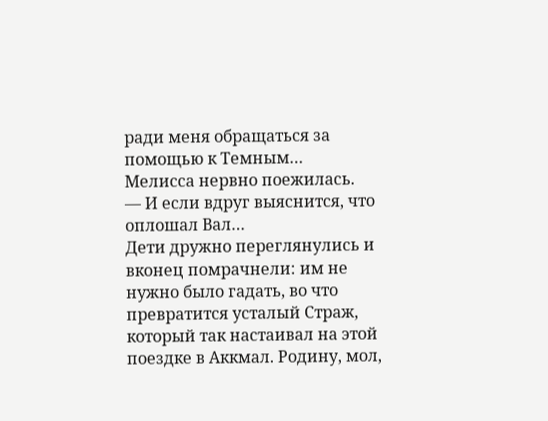ради меня обращаться за помощью к Темным…
Мелисса нервно поежилась.
— И если вдруг выяснится, что оплошал Вал…
Дети дружно переглянулись и вконец помрачнели: им не нужно было гадать, во что превратится усталый Страж, который так настаивал на этой поездке в Аккмал. Родину, мол,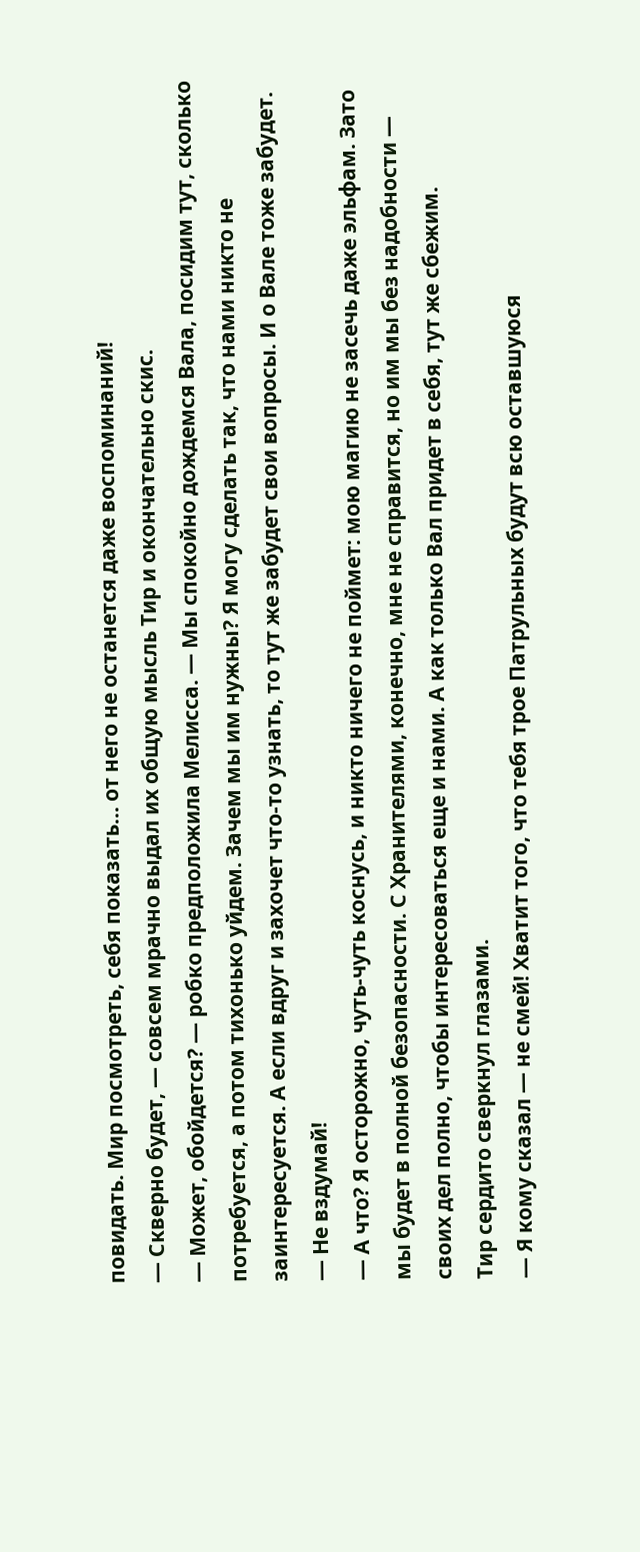повидать. Мир посмотреть, себя показать… от него не останется даже воспоминаний!
— Скверно будет, — совсем мрачно выдал их общую мысль Тир и окончательно скис.
— Может, обойдется? — робко предположила Мелисса. — Мы спокойно дождемся Вала, посидим тут, сколько потребуется, а потом тихонько уйдем. Зачем мы им нужны? Я могу сделать так, что нами никто не заинтересуется. А если вдруг и захочет что-то узнать, то тут же забудет свои вопросы. И о Вале тоже забудет.
— Не вздумай!
— А что? Я осторожно, чуть-чуть коснусь, и никто ничего не поймет: мою магию не засечь даже эльфам. Зато мы будет в полной безопасности. С Хранителями, конечно, мне не справится, но им мы без надобности — своих дел полно, чтобы интересоваться еще и нами. А как только Вал придет в себя, тут же сбежим.
Тир сердито сверкнул глазами.
— Я кому сказал — не смей! Хватит того, что тебя трое Патрульных будут всю оставшуюся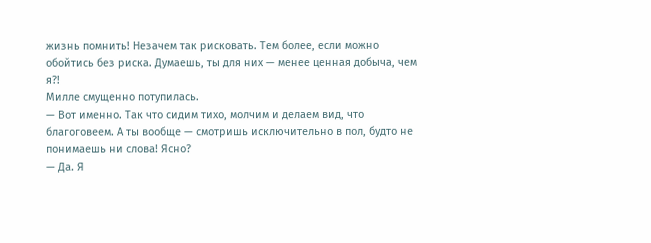жизнь помнить! Незачем так рисковать. Тем более, если можно обойтись без риска. Думаешь, ты для них — менее ценная добыча, чем я?!
Милле смущенно потупилась.
— Вот именно. Так что сидим тихо, молчим и делаем вид, что благоговеем. А ты вообще — смотришь исключительно в пол, будто не понимаешь ни слова! Ясно?
— Да. Я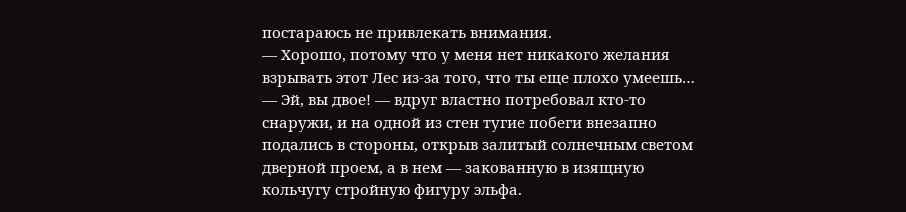постараюсь не привлекать внимания.
— Хорошо, потому что у меня нет никакого желания взрывать этот Лес из-за того, что ты еще плохо умеешь…
— Эй, вы двое! — вдруг властно потребовал кто-то снаружи, и на одной из стен тугие побеги внезапно подались в стороны, открыв залитый солнечным светом дверной проем, а в нем — закованную в изящную кольчугу стройную фигуру эльфа.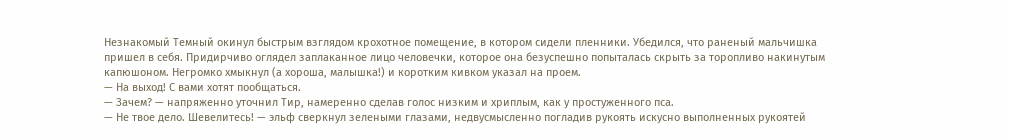Незнакомый Темный окинул быстрым взглядом крохотное помещение, в котором сидели пленники. Убедился, что раненый мальчишка пришел в себя. Придирчиво оглядел заплаканное лицо человечки, которое она безуспешно попыталась скрыть за торопливо накинутым капюшоном. Негромко хмыкнул (а хороша, малышка!) и коротким кивком указал на проем.
— На выход! С вами хотят пообщаться.
— Зачем? — напряженно уточнил Тир, намеренно сделав голос низким и хриплым, как у простуженного пса.
— Не твое дело. Шевелитесь! — эльф сверкнул зелеными глазами, недвусмысленно погладив рукоять искусно выполненных рукоятей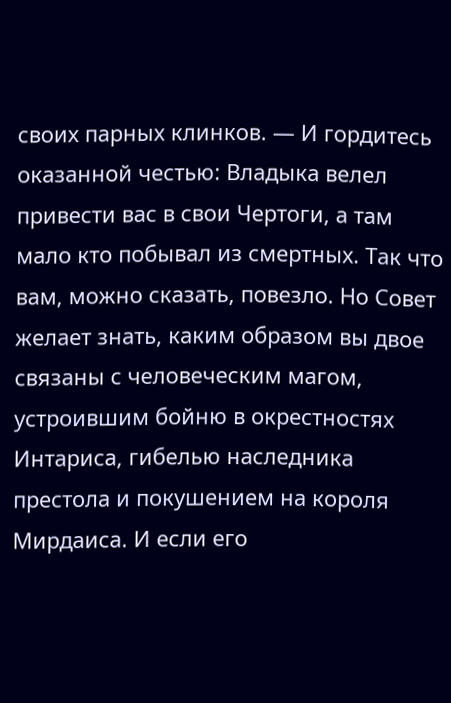своих парных клинков. — И гордитесь оказанной честью: Владыка велел привести вас в свои Чертоги, а там мало кто побывал из смертных. Так что вам, можно сказать, повезло. Но Совет желает знать, каким образом вы двое связаны с человеческим магом, устроившим бойню в окрестностях Интариса, гибелью наследника престола и покушением на короля Мирдаиса. И если его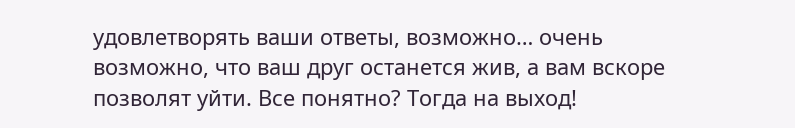удовлетворять ваши ответы, возможно… очень возможно, что ваш друг останется жив, а вам вскоре позволят уйти. Все понятно? Тогда на выход!